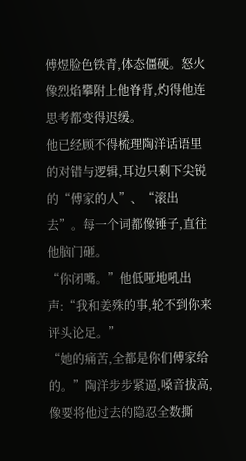傅煜脸色铁青,体态僵硬。怒火像烈焰攀附上他脊背,灼得他连思考都变得迟缓。
他已经顾不得梳理陶洋话语里的对错与逻辑,耳边只剩下尖锐的“傅家的人”、“滚出去”。每一个词都像锤子,直往他脑门砸。
“你闭嘴。”他低哑地吼出声:“我和姜殊的事,轮不到你来评头论足。”
“她的痛苦,全都是你们傅家给的。”陶洋步步紧逼,嗓音拔高,像要将他过去的隐忍全数撕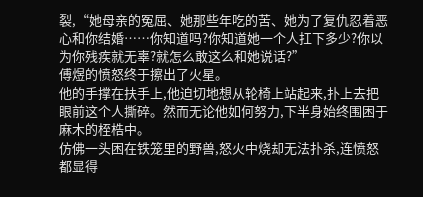裂,“她母亲的冤屈、她那些年吃的苦、她为了复仇忍着恶心和你结婚……你知道吗?你知道她一个人扛下多少?你以为你残疾就无辜?就怎么敢这么和她说话?”
傅煜的愤怒终于擦出了火星。
他的手撑在扶手上,他迫切地想从轮椅上站起来,扑上去把眼前这个人撕碎。然而无论他如何努力,下半身始终围困于麻木的桎梏中。
仿佛一头困在铁笼里的野兽,怒火中烧却无法扑杀,连愤怒都显得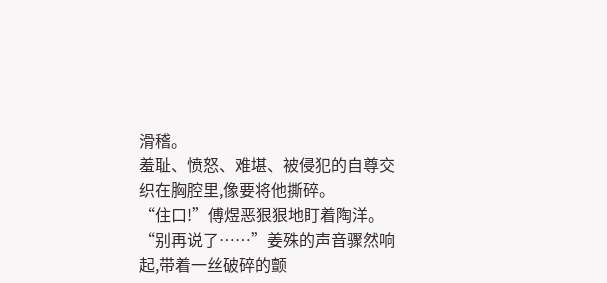滑稽。
羞耻、愤怒、难堪、被侵犯的自尊交织在胸腔里,像要将他撕碎。
“住口!”傅煜恶狠狠地盯着陶洋。
“别再说了……”姜殊的声音骤然响起,带着一丝破碎的颤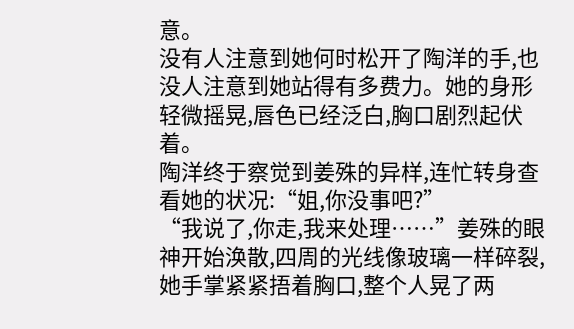意。
没有人注意到她何时松开了陶洋的手,也没人注意到她站得有多费力。她的身形轻微摇晃,唇色已经泛白,胸口剧烈起伏着。
陶洋终于察觉到姜殊的异样,连忙转身查看她的状况:“姐,你没事吧?”
“我说了,你走,我来处理……”姜殊的眼神开始涣散,四周的光线像玻璃一样碎裂,她手掌紧紧捂着胸口,整个人晃了两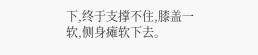下,终于支撑不住,膝盖一软,侧身瘫软下去。